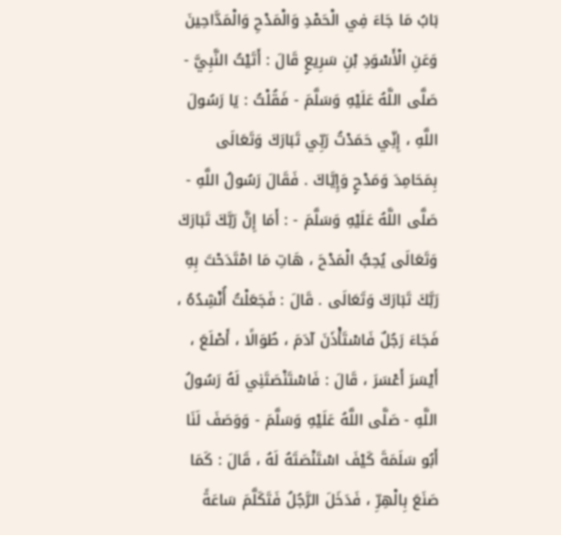بَابُ مَا جَاءَ فِي الْحَمْدِ وَالْمَدْحِ وَالْمَدَّاحِينَ
وَعَنِ الْأَسْوَدِ بْنِ سَرِيعٍ قَالَ : أَتَيْتُ النَّبِيَّ - صَلَّى اللَّهُ عَلَيْهِ وَسَلَّمَ - فَقُلْتُ : يَا رَسُولَ اللَّهِ ، إِنِّي حَمَدْتُ رَبِّي تَبَارَكَ وَتَعَالَى بِمَحَامِدَ وَمَدْحٍ وَإِيَّاكَ . فَقَالَ رَسُولُ اللَّهِ - صَلَّى اللَّهُ عَلَيْهِ وَسَلَّمَ - : أَمَا إِنَّ رَبَّكَ تَبَارَكَ وَتَعَالَى يُحِبُّ الْمَدْحَ ، هَاتِ مَا امْتَدَحْتَ بِهِ رَبَّكَ تَبَارَكَ وَتَعَالَى . قَالَ : فَجَعَلْتُ أُنْشِدُهُ ، فَجَاءَ رَجُلٌ فَاسْتَأْذَنَ آدَمَ ، طُوَالًا ، أَصْلَعَ ، أَيْسَرَ أَعْسَرَ ، قَالَ : فَاسْتَنْصَتَنِي لَهُ رَسُولُ اللَّهِ - صَلَّى اللَّهُ عَلَيْهِ وَسَلَّمَ - وَوَصَفَ لَنَا أَبُو سَلَمَةَ كَيْفَ اسْتَنْصَتَهُ لَهُ ، قَالَ : كَمَا صَنَعَ بِالْهِرِّ ، فَدَخَلَ الرَّجُلُ فَتَكَلَّمَ سَاعَةً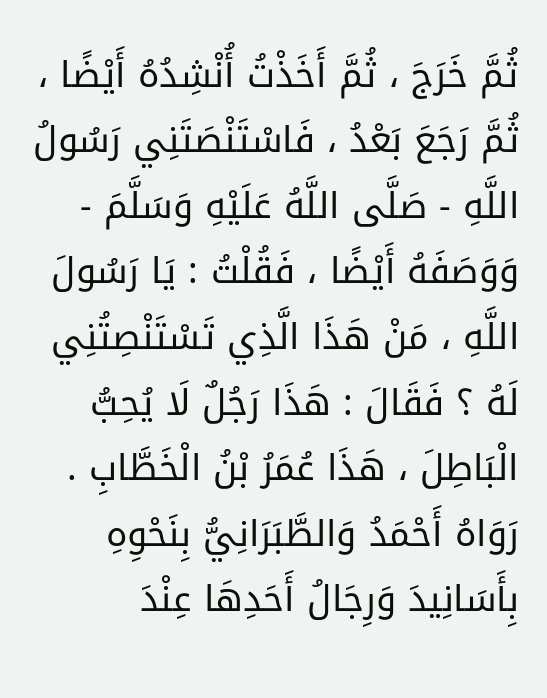ثُمَّ خَرَجَ ، ثُمَّ أَخَذْتُ أُنْشِدُهُ أَيْضًا ، ثُمَّ رَجَعَ بَعْدُ ، فَاسْتَنْصَتَنِي رَسُولُ اللَّهِ - صَلَّى اللَّهُ عَلَيْهِ وَسَلَّمَ - وَوَصَفَهُ أَيْضًا ، فَقُلْتُ : يَا رَسُولَ اللَّهِ ، مَنْ هَذَا الَّذِي تَسْتَنْصِتُنِي لَهُ ؟ فَقَالَ : هَذَا رَجُلٌ لَا يُحِبُّ الْبَاطِلَ ، هَذَا عُمَرُ بْنُ الْخَطَّابِ .
رَوَاهُ أَحْمَدُ وَالطَّبَرَانِيُّ بِنَحْوِهِ بِأَسَانِيدَ وَرِجَالُ أَحَدِهَا عِنْدَ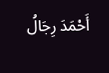أَحْمَدَ رِجَالُ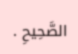الصَّحِيحِ .